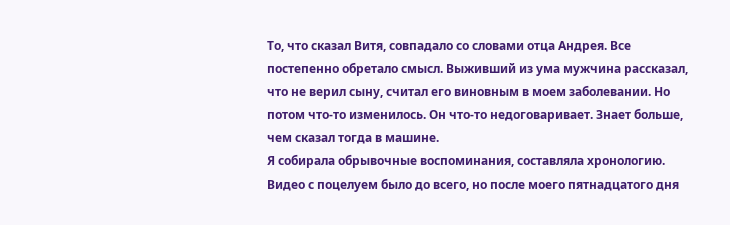То, что сказал Витя, совпадало со словами отца Андрея. Все постепенно обретало смысл. Выживший из ума мужчина рассказал, что не верил сыну, считал его виновным в моем заболевании. Но потом что-то изменилось. Он что-то недоговаривает. Знает больше, чем сказал тогда в машине.
Я собирала обрывочные воспоминания, составляла хронологию. Видео с поцелуем было до всего, но после моего пятнадцатого дня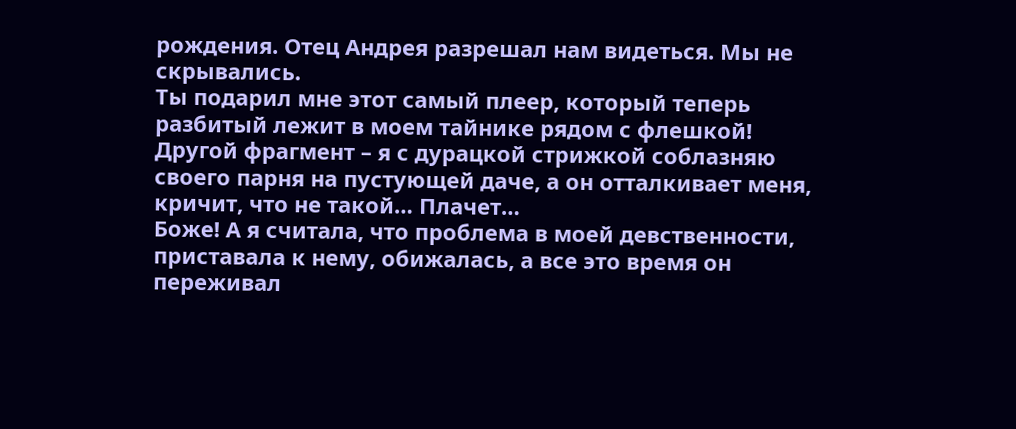рождения. Отец Андрея разрешал нам видеться. Мы не скрывались.
Ты подарил мне этот самый плеер, который теперь разбитый лежит в моем тайнике рядом с флешкой!
Другой фрагмент – я с дурацкой стрижкой соблазняю своего парня на пустующей даче, а он отталкивает меня, кричит, что не такой… Плачет…
Боже! А я считала, что проблема в моей девственности, приставала к нему, обижалась, а все это время он переживал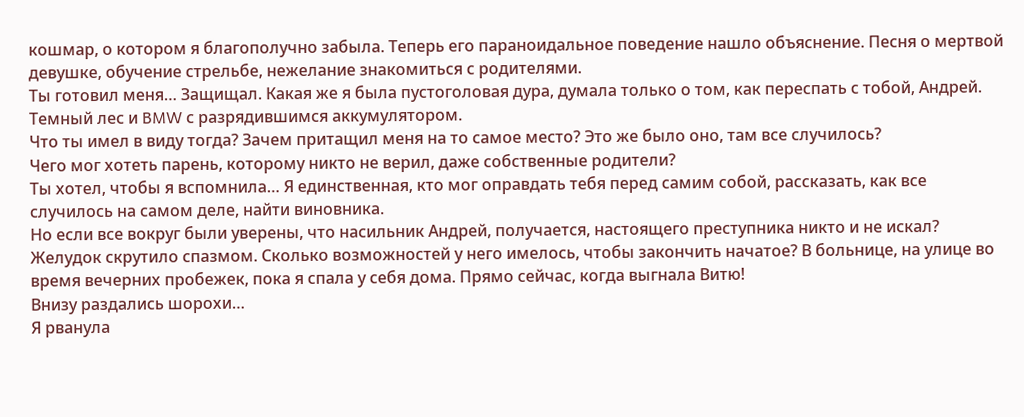кошмар, о котором я благополучно забыла. Теперь его параноидальное поведение нашло объяснение. Песня о мертвой девушке, обучение стрельбе, нежелание знакомиться с родителями.
Ты готовил меня… Защищал. Какая же я была пустоголовая дура, думала только о том, как переспать с тобой, Андрей.
Темный лес и BMW с разрядившимся аккумулятором.
Что ты имел в виду тогда? Зачем притащил меня на то самое место? Это же было оно, там все случилось?
Чего мог хотеть парень, которому никто не верил, даже собственные родители?
Ты хотел, чтобы я вспомнила… Я единственная, кто мог оправдать тебя перед самим собой, рассказать, как все случилось на самом деле, найти виновника.
Но если все вокруг были уверены, что насильник Андрей, получается, настоящего преступника никто и не искал? Желудок скрутило спазмом. Сколько возможностей у него имелось, чтобы закончить начатое? В больнице, на улице во время вечерних пробежек, пока я спала у себя дома. Прямо сейчас, когда выгнала Витю!
Внизу раздались шорохи…
Я рванула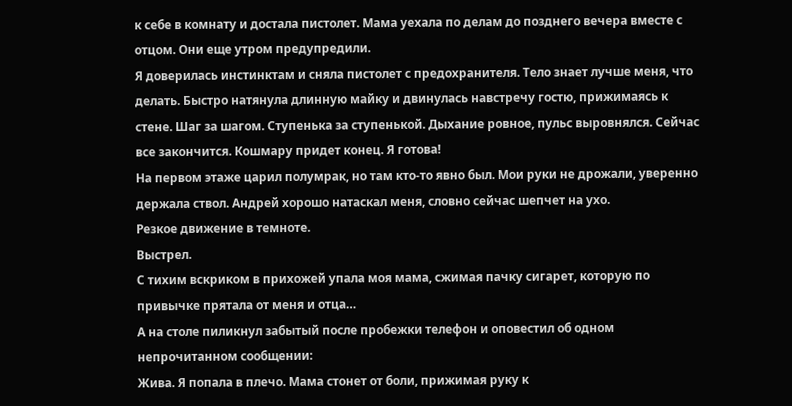к себе в комнату и достала пистолет. Мама уехала по делам до позднего вечера вместе с отцом. Они еще утром предупредили.
Я доверилась инстинктам и сняла пистолет с предохранителя. Тело знает лучше меня, что делать. Быстро натянула длинную майку и двинулась навстречу гостю, прижимаясь к стене. Шаг за шагом. Ступенька за ступенькой. Дыхание ровное, пульс выровнялся. Сейчас все закончится. Кошмару придет конец. Я готова!
На первом этаже царил полумрак, но там кто-то явно был. Мои руки не дрожали, уверенно держала ствол. Андрей хорошо натаскал меня, словно сейчас шепчет на ухо.
Резкое движение в темноте.
Выстрел.
С тихим вскриком в прихожей упала моя мама, сжимая пачку сигарет, которую по привычке прятала от меня и отца…
А на столе пиликнул забытый после пробежки телефон и оповестил об одном непрочитанном сообщении:
Жива. Я попала в плечо. Мама стонет от боли, прижимая руку к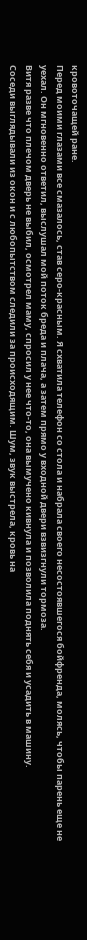кровоточащей ране.
Перед моими глазами все смазалось, став серо-красным. Я схватила телефон со стола и набрала своего несостоявшегося бойфренда, молясь, чтобы парень еще не уехал. Он мгновенно ответил, выслушал мой поток бреда и плача, а затем прямо у входной двери взвизгнули тормоза.
Витя разве что плечом дверь не выбил, осмотрел маму, спросил у нее что-то, она вымучено кивнула и позволила поднять себя и усадить в машину.
Соседи выглядывали из окон и с любопытством следили за происходящим. Шум, звук выстрела, кровь на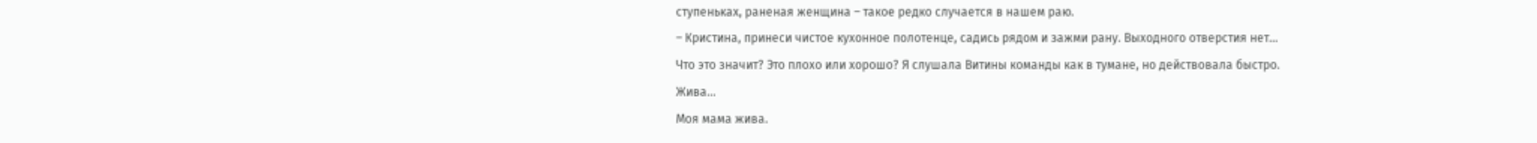ступеньках, раненая женщина – такое редко случается в нашем раю.
– Кристина, принеси чистое кухонное полотенце, садись рядом и зажми рану. Выходного отверстия нет…
Что это значит? Это плохо или хорошо? Я слушала Витины команды как в тумане, но действовала быстро.
Жива…
Моя мама жива.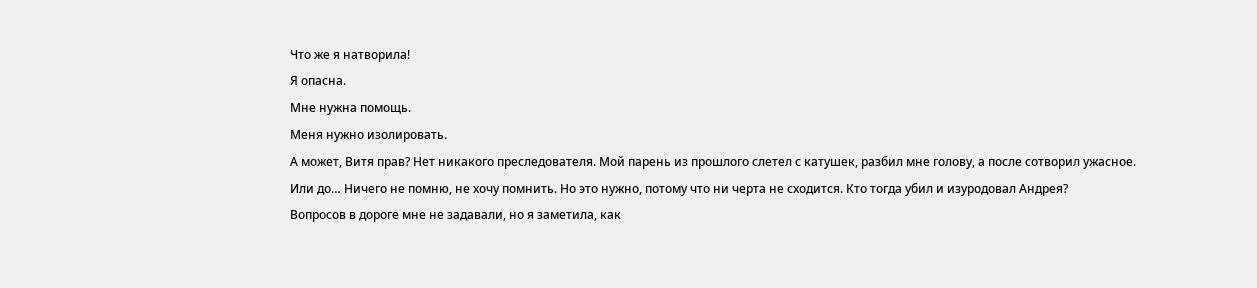Что же я натворила!
Я опасна.
Мне нужна помощь.
Меня нужно изолировать.
А может, Витя прав? Нет никакого преследователя. Мой парень из прошлого слетел с катушек, разбил мне голову, а после сотворил ужасное. Или до… Ничего не помню, не хочу помнить. Но это нужно, потому что ни черта не сходится. Кто тогда убил и изуродовал Андрея?
Вопросов в дороге мне не задавали, но я заметила, как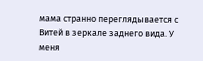мама странно переглядывается с Витей в зеркале заднего вида. У меня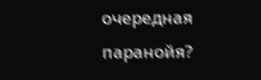очередная паранойя?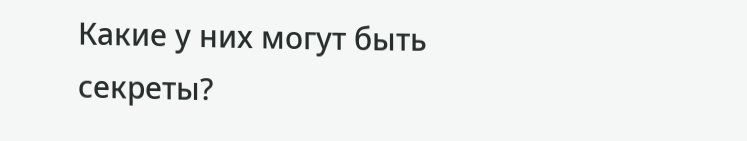Какие у них могут быть секреты?